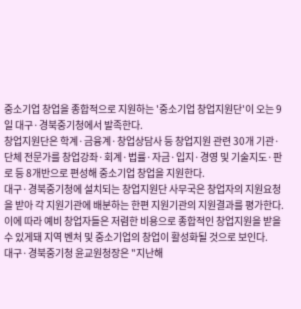중소기업 창업을 종합적으로 지원하는 '중소기업 창업지원단'이 오는 9일 대구·경북중기청에서 발족한다.
창업지원단은 학계·금융계·창업상담사 등 창업지원 관련 30개 기관·단체 전문가를 창업강좌·회계·법률·자금·입지·경영 및 기술지도·판로 등 8개반으로 편성해 중소기업 창업을 지원한다.
대구·경북중기청에 설치되는 창업지원단 사무국은 창업자의 지원요청을 받아 각 지원기관에 배분하는 한편 지원기관의 지원결과를 평가한다.
이에 따라 예비 창업자들은 저렴한 비용으로 종합적인 창업지원을 받을 수 있게돼 지역 벤처 및 중소기업의 창업이 활성화될 것으로 보인다.
대구·경북중기청 윤교원청장은 "지난해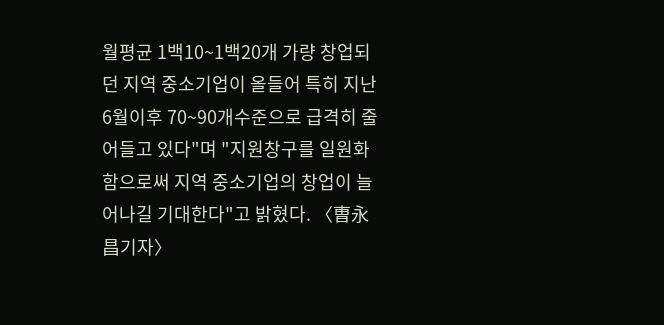월평균 1백10~1백20개 가량 창업되던 지역 중소기업이 올들어 특히 지난6월이후 70~90개수준으로 급격히 줄어들고 있다"며 "지원창구를 일원화함으로써 지역 중소기업의 창업이 늘어나길 기대한다"고 밝혔다. 〈曺永昌기자〉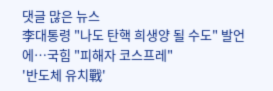댓글 많은 뉴스
李대통령 "나도 탄핵 희생양 될 수도" 발언에…국힘 "피해자 코스프레"
'반도체 유치戰'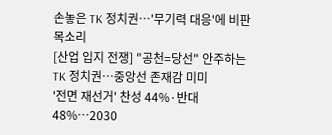손놓은 TK 정치권…'무기력 대응'에 비판 목소리
[산업 입지 전쟁] "공천=당선" 안주하는 TK 정치권…중앙선 존재감 미미
'전면 재선거' 찬성 44%·반대 48%…2030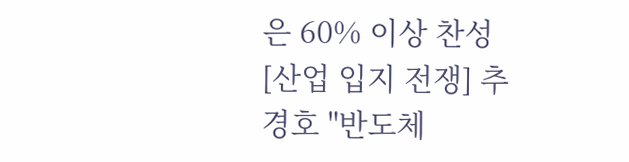은 60% 이상 찬성
[산업 입지 전쟁] 추경호 "반도체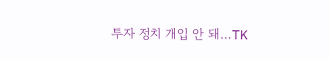투자 정치 개입 안 돼…TK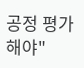공정 평가해야"